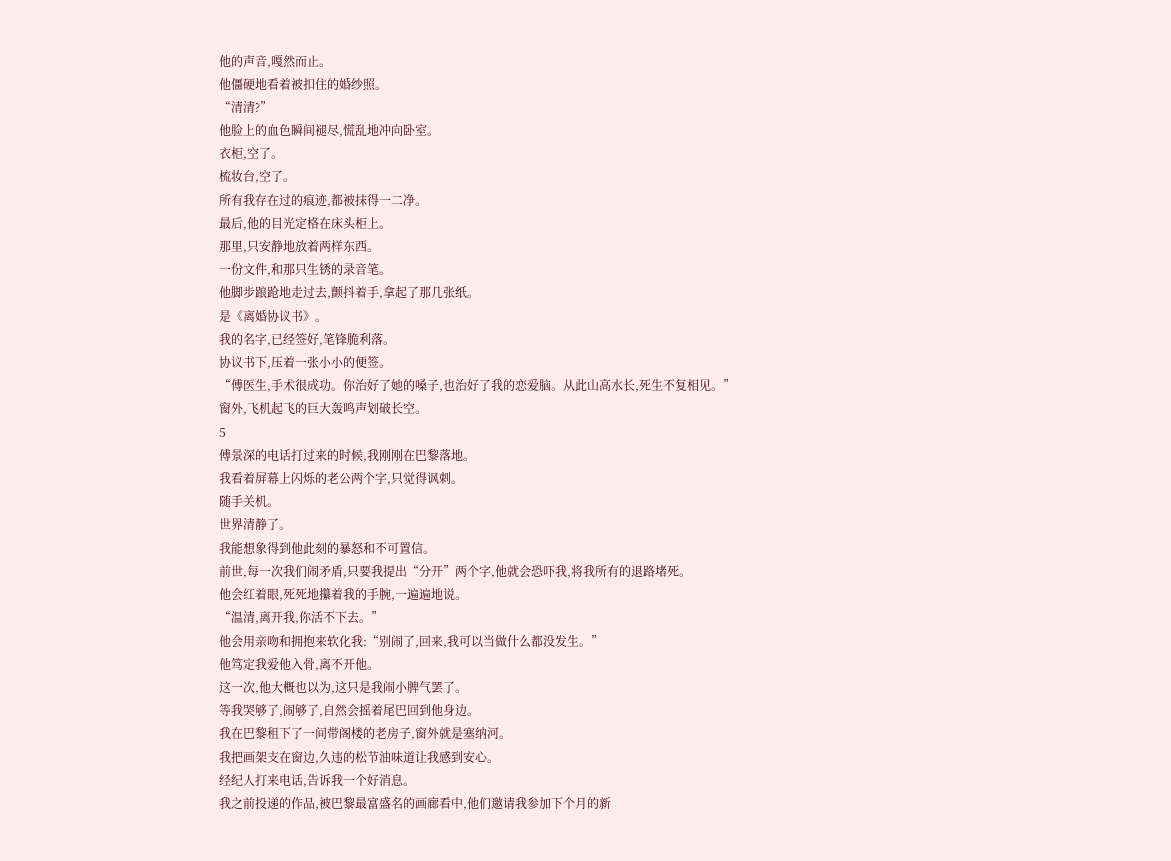他的声音,嘎然而止。
他僵硬地看着被扣住的婚纱照。
“清清?”
他脸上的血色瞬间褪尽,慌乱地冲向卧室。
衣柜,空了。
梳妆台,空了。
所有我存在过的痕迹,都被抹得一二净。
最后,他的目光定格在床头柜上。
那里,只安静地放着两样东西。
一份文件,和那只生锈的录音笔。
他脚步踉跄地走过去,颤抖着手,拿起了那几张纸。
是《离婚协议书》。
我的名字,已经签好,笔锋脆利落。
协议书下,压着一张小小的便签。
“傅医生,手术很成功。你治好了她的嗓子,也治好了我的恋爱脑。从此山高水长,死生不复相见。”
窗外,飞机起飞的巨大轰鸣声划破长空。
5
傅景深的电话打过来的时候,我刚刚在巴黎落地。
我看着屏幕上闪烁的老公两个字,只觉得讽刺。
随手关机。
世界清静了。
我能想象得到他此刻的暴怒和不可置信。
前世,每一次我们闹矛盾,只要我提出“分开”两个字,他就会恐吓我,将我所有的退路堵死。
他会红着眼,死死地攥着我的手腕,一遍遍地说。
“温清,离开我,你活不下去。”
他会用亲吻和拥抱来软化我:“别闹了,回来,我可以当做什么都没发生。”
他笃定我爱他入骨,离不开他。
这一次,他大概也以为,这只是我闹小脾气罢了。
等我哭够了,闹够了,自然会摇着尾巴回到他身边。
我在巴黎租下了一间带阁楼的老房子,窗外就是塞纳河。
我把画架支在窗边,久违的松节油味道让我感到安心。
经纪人打来电话,告诉我一个好消息。
我之前投递的作品,被巴黎最富盛名的画廊看中,他们邀请我参加下个月的新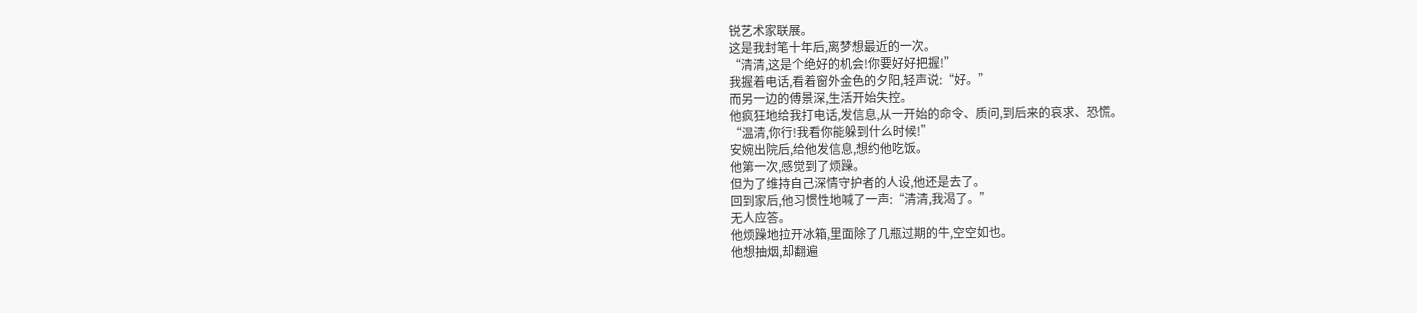锐艺术家联展。
这是我封笔十年后,离梦想最近的一次。
“清清,这是个绝好的机会!你要好好把握!”
我握着电话,看着窗外金色的夕阳,轻声说:“好。”
而另一边的傅景深,生活开始失控。
他疯狂地给我打电话,发信息,从一开始的命令、质问,到后来的哀求、恐慌。
“温清,你行!我看你能躲到什么时候!”
安婉出院后,给他发信息,想约他吃饭。
他第一次,感觉到了烦躁。
但为了维持自己深情守护者的人设,他还是去了。
回到家后,他习惯性地喊了一声:“清清,我渴了。”
无人应答。
他烦躁地拉开冰箱,里面除了几瓶过期的牛,空空如也。
他想抽烟,却翻遍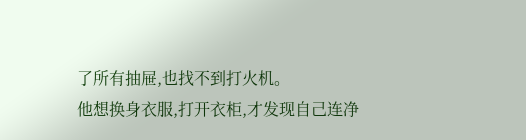了所有抽屉,也找不到打火机。
他想换身衣服,打开衣柜,才发现自己连净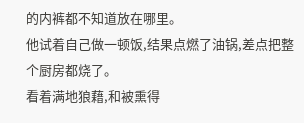的内裤都不知道放在哪里。
他试着自己做一顿饭,结果点燃了油锅,差点把整个厨房都烧了。
看着满地狼藉,和被熏得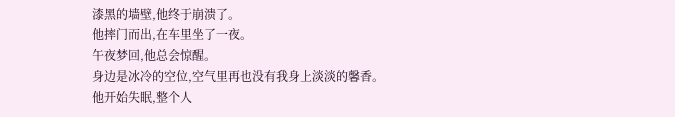漆黑的墙壁,他终于崩溃了。
他摔门而出,在车里坐了一夜。
午夜梦回,他总会惊醒。
身边是冰冷的空位,空气里再也没有我身上淡淡的馨香。
他开始失眠,整个人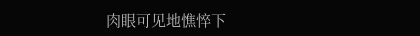肉眼可见地憔悴下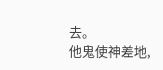去。
他鬼使神差地,